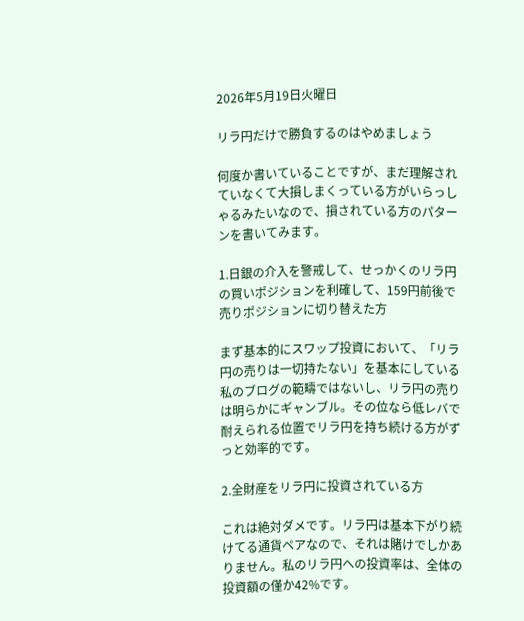2026年5月19日火曜日

リラ円だけで勝負するのはやめましょう

何度か書いていることですが、まだ理解されていなくて大損しまくっている方がいらっしゃるみたいなので、損されている方のパターンを書いてみます。

1.日銀の介入を警戒して、せっかくのリラ円の買いポジションを利確して、159円前後で売りポジションに切り替えた方

まず基本的にスワップ投資において、「リラ円の売りは一切持たない」を基本にしている私のブログの範疇ではないし、リラ円の売りは明らかにギャンブル。その位なら低レバで耐えられる位置でリラ円を持ち続ける方がずっと効率的です。

2.全財産をリラ円に投資されている方

これは絶対ダメです。リラ円は基本下がり続けてる通貨ペアなので、それは賭けでしかありません。私のリラ円への投資率は、全体の投資額の僅か42%です。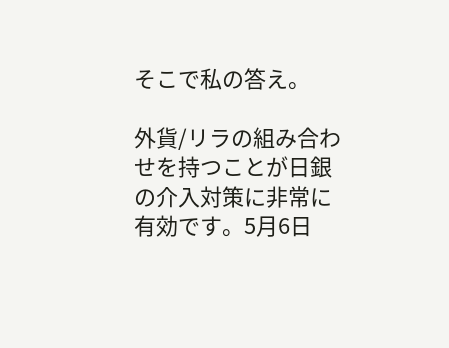そこで私の答え。

外貨/リラの組み合わせを持つことが日銀の介入対策に非常に有効です。5月6日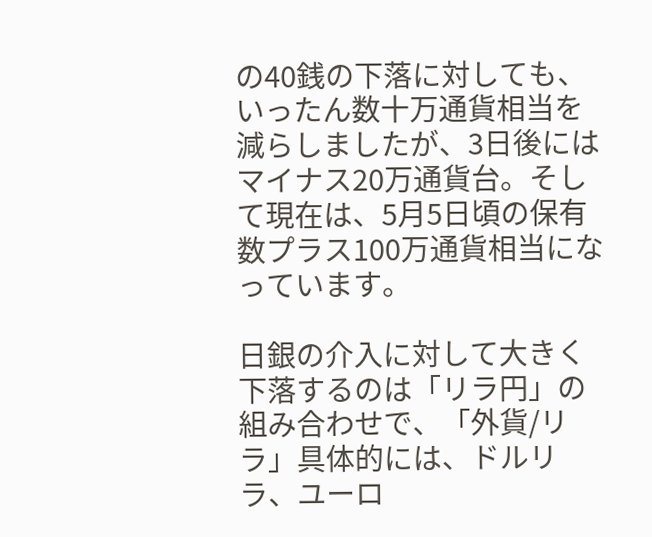の40銭の下落に対しても、いったん数十万通貨相当を減らしましたが、3日後にはマイナス20万通貨台。そして現在は、5月5日頃の保有数プラス100万通貨相当になっています。

日銀の介入に対して大きく下落するのは「リラ円」の組み合わせで、「外貨/リラ」具体的には、ドルリラ、ユーロ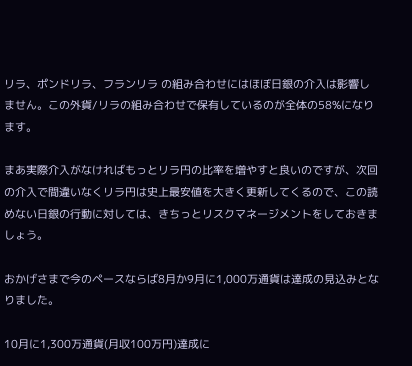リラ、ポンドリラ、フランリラ の組み合わせにはほぼ日銀の介入は影響しません。この外貨/リラの組み合わせで保有しているのが全体の58%になります。

まあ実際介入がなければもっとリラ円の比率を増やすと良いのですが、次回の介入で間違いなくリラ円は史上最安値を大きく更新してくるので、この読めない日銀の行動に対しては、きちっとリスクマネージメントをしておきましょう。

おかげさまで今のペースならば8月か9月に1,000万通貨は達成の見込みとなりました。

10月に1,300万通貨(月収100万円)達成に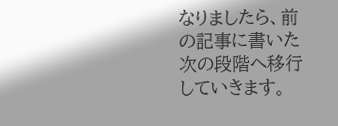なりましたら、前の記事に書いた次の段階へ移行していきます。